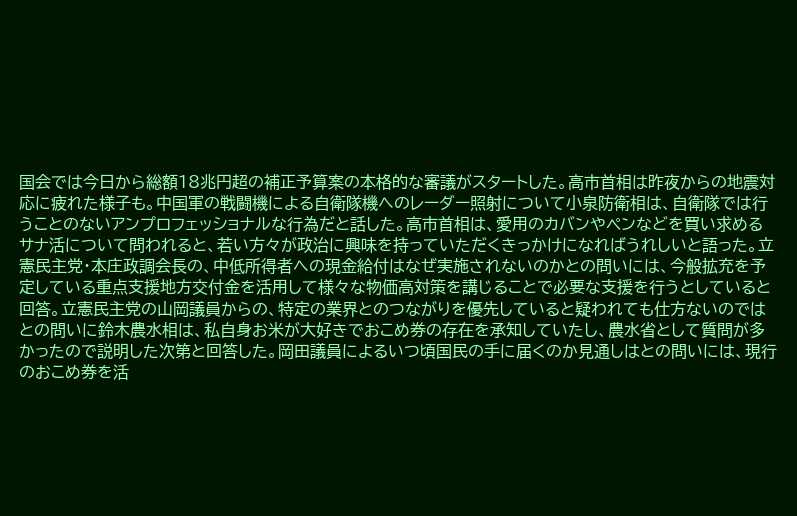国会では今日から総額18兆円超の補正予算案の本格的な審議がスタートした。高市首相は昨夜からの地震対応に疲れた様子も。中国軍の戦闘機による自衛隊機へのレーダー照射について小泉防衛相は、自衛隊では行うことのないアンプロフェッショナルな行為だと話した。高市首相は、愛用のカバンやペンなどを買い求めるサナ活について問われると、若い方々が政治に興味を持っていただくきっかけになればうれしいと語った。立憲民主党・本庄政調会長の、中低所得者への現金給付はなぜ実施されないのかとの問いには、今般拡充を予定している重点支援地方交付金を活用して様々な物価高対策を講じることで必要な支援を行うとしていると回答。立憲民主党の山岡議員からの、特定の業界とのつながりを優先していると疑われても仕方ないのではとの問いに鈴木農水相は、私自身お米が大好きでおこめ券の存在を承知していたし、農水省として質問が多かったので説明した次第と回答した。岡田議員によるいつ頃国民の手に届くのか見通しはとの問いには、現行のおこめ券を活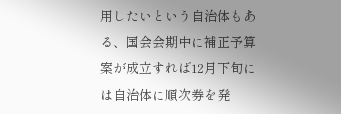用したいという自治体もある、国会会期中に補正予算案が成立すれば12月下旬には自治体に順次券を発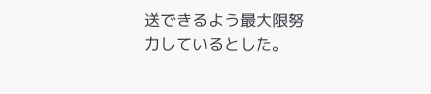送できるよう最大限努力しているとした。